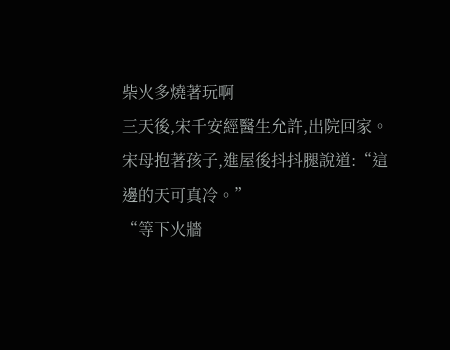柴火多燒著玩啊
三天後,宋千安經醫生允許,出院回家。
宋母抱著孩子,進屋後抖抖腿說道:“這邊的天可真冷。”
“等下火牆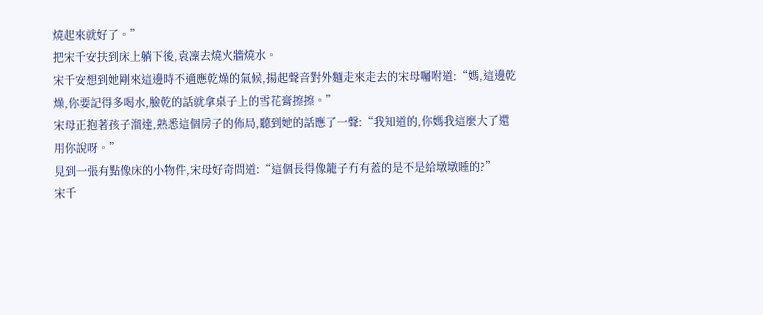燒起來就好了。”
把宋千安扶到床上躺下後,袁凜去燒火牆燒水。
宋千安想到她剛來這邊時不適應乾燥的氣候,揚起聲音對外麵走來走去的宋母囑咐道:“媽,這邊乾燥,你要記得多喝水,臉乾的話就拿桌子上的雪花膏擦擦。”
宋母正抱著孩子溜達,熟悉這個房子的佈局,聽到她的話應了一聲:“我知道的,你媽我這麼大了還用你說呀。”
見到一張有點像床的小物件,宋母好奇問道:“這個長得像籠子冇有蓋的是不是給墩墩睡的?”
宋千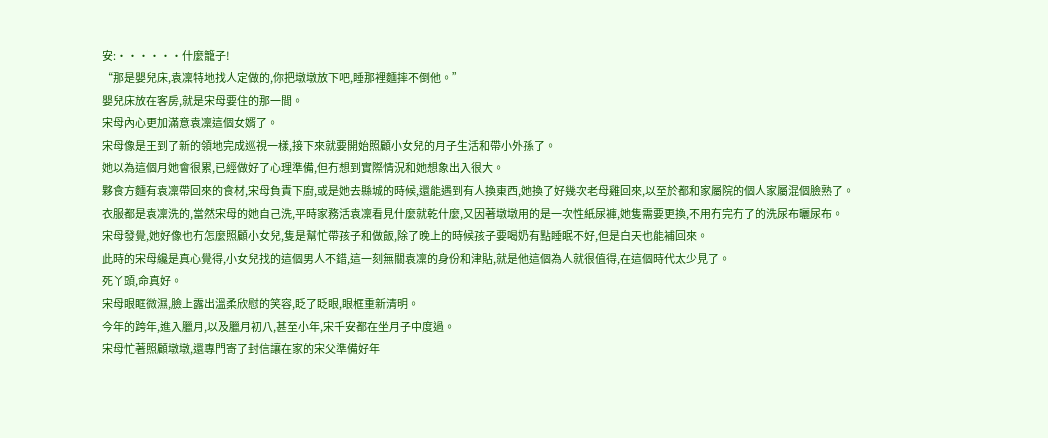安:······什麼籠子!
“那是嬰兒床,袁凜特地找人定做的,你把墩墩放下吧,睡那裡麵摔不倒他。”
嬰兒床放在客房,就是宋母要住的那一間。
宋母內心更加滿意袁凜這個女婿了。
宋母像是王到了新的領地完成巡視一樣,接下來就要開始照顧小女兒的月子生活和帶小外孫了。
她以為這個月她會很累,已經做好了心理準備,但冇想到實際情況和她想象出入很大。
夥食方麵有袁凜帶回來的食材,宋母負責下廚,或是她去縣城的時候,還能遇到有人換東西,她換了好幾次老母雞回來,以至於都和家屬院的個人家屬混個臉熟了。
衣服都是袁凜洗的,當然宋母的她自己洗,平時家務活袁凜看見什麼就乾什麼,又因著墩墩用的是一次性紙尿褲,她隻需要更換,不用冇完冇了的洗尿布曬尿布。
宋母發覺,她好像也冇怎麼照顧小女兒,隻是幫忙帶孩子和做飯,除了晚上的時候孩子要喝奶有點睡眠不好,但是白天也能補回來。
此時的宋母纔是真心覺得,小女兒找的這個男人不錯,這一刻無關袁凜的身份和津貼,就是他這個為人就很值得,在這個時代太少見了。
死丫頭,命真好。
宋母眼眶微濕,臉上露出溫柔欣慰的笑容,眨了眨眼,眼框重新清明。
今年的跨年,進入臘月,以及臘月初八,甚至小年,宋千安都在坐月子中度過。
宋母忙著照顧墩墩,還專門寄了封信讓在家的宋父準備好年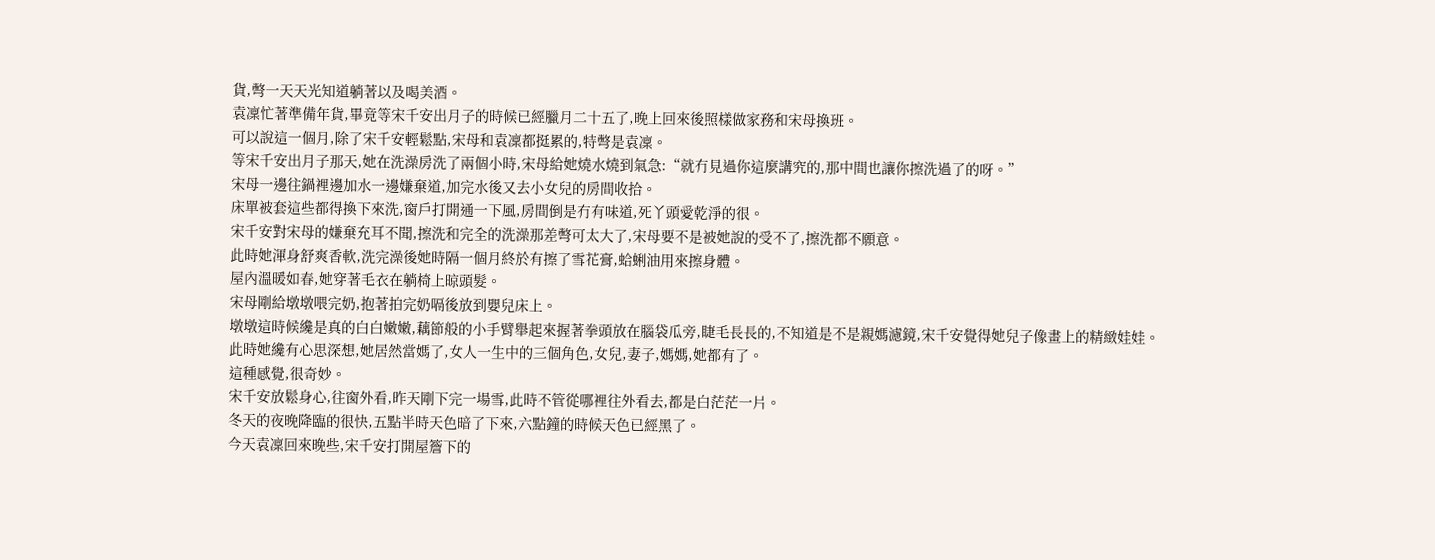貨,彆一天天光知道躺著以及喝美酒。
袁凜忙著準備年貨,畢竟等宋千安出月子的時候已經臘月二十五了,晚上回來後照樣做家務和宋母換班。
可以說這一個月,除了宋千安輕鬆點,宋母和袁凜都挺累的,特彆是袁凜。
等宋千安出月子那天,她在洗澡房洗了兩個小時,宋母給她燒水燒到氣急:“就冇見過你這麼講究的,那中間也讓你擦洗過了的呀。”
宋母一邊往鍋裡邊加水一邊嫌棄道,加完水後又去小女兒的房間收拾。
床單被套這些都得換下來洗,窗戶打開通一下風,房間倒是冇有味道,死丫頭愛乾淨的很。
宋千安對宋母的嫌棄充耳不聞,擦洗和完全的洗澡那差彆可太大了,宋母要不是被她說的受不了,擦洗都不願意。
此時她渾身舒爽香軟,洗完澡後她時隔一個月終於有擦了雪花膏,蛤蜊油用來擦身體。
屋內溫暖如春,她穿著毛衣在躺椅上晾頭髮。
宋母剛給墩墩喂完奶,抱著拍完奶嗝後放到嬰兒床上。
墩墩這時候纔是真的白白嫩嫩,藕節般的小手臂舉起來握著拳頭放在腦袋瓜旁,睫毛長長的,不知道是不是親媽濾鏡,宋千安覺得她兒子像畫上的精緻娃娃。
此時她纔有心思深想,她居然當媽了,女人一生中的三個角色,女兒,妻子,媽媽,她都有了。
這種感覺,很奇妙。
宋千安放鬆身心,往窗外看,昨天剛下完一場雪,此時不管從哪裡往外看去,都是白茫茫一片。
冬天的夜晚降臨的很快,五點半時天色暗了下來,六點鐘的時候天色已經黑了。
今天袁凜回來晚些,宋千安打開屋簷下的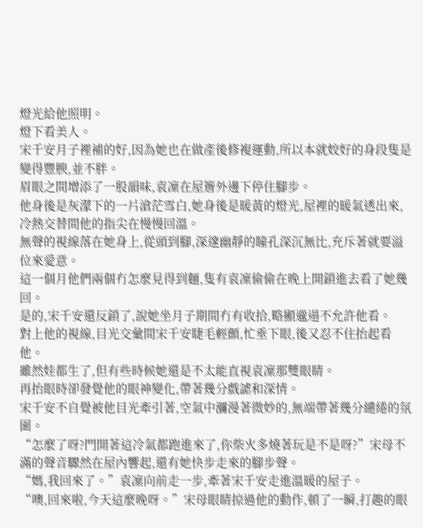燈光給他照明。
燈下看美人。
宋千安月子裡補的好,因為她也在做產後修複運動,所以本就姣好的身段隻是變得豐腴,並不胖。
眉眼之間增添了一股韻味,袁凜在屋簷外邊下停住腳步。
他身後是灰濛下的一片滄茫雪白,她身後是暖黃的燈光,屋裡的暖氣透出來,冷熱交替間他的指尖在慢慢回溫。
無聲的視線落在她身上,從頭到腳,深邃幽靜的瞳孔深沉無比,充斥著就要溢位來愛意。
這一個月他們兩個冇怎麼見得到麵,隻有袁凜偷偷在晚上開鎖進去看了她幾回。
是的,宋千安還反鎖了,說她坐月子期間冇有收拾,略顯邋遢不允許他看。
對上他的視線,目光交彙間宋千安睫毛輕顫,忙垂下眼,後又忍不住抬起看他。
雖然娃都生了,但有些時候她還是不太能直視袁凜那雙眼睛。
再抬眼時卻發覺他的眼神變化,帶著幾分戲謔和深情。
宋千安不自覺被他目光牽引著,空氣中瀰漫著微妙的,無端帶著幾分繾綣的氛圍。
“怎麼了呀?門開著這冷氣都跑進來了,你柴火多燒著玩是不是呀?”宋母不滿的聲音驟然在屋內響起,還有她快步走來的腳步聲。
“媽,我回來了。”袁凜向前走一步,牽著宋千安走進溫暖的屋子。
“噢,回來啦,今天這麼晚呀。”宋母眼睛掠過他的動作,頓了一瞬,打趣的眼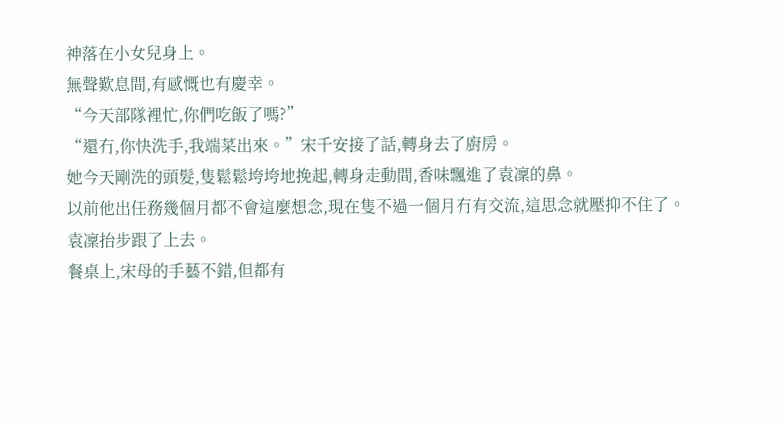神落在小女兒身上。
無聲歎息間,有感慨也有慶幸。
“今天部隊裡忙,你們吃飯了嗎?”
“還冇,你快洗手,我端菜出來。”宋千安接了話,轉身去了廚房。
她今天剛洗的頭髮,隻鬆鬆垮垮地挽起,轉身走動間,香味飄進了袁凜的鼻。
以前他出任務幾個月都不會這麼想念,現在隻不過一個月冇有交流,這思念就壓抑不住了。
袁凜抬步跟了上去。
餐桌上,宋母的手藝不錯,但都有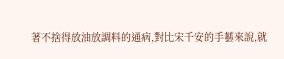著不捨得放油放調料的通病,對比宋千安的手藝來說,就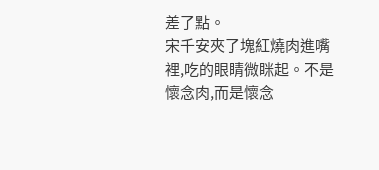差了點。
宋千安夾了塊紅燒肉進嘴裡,吃的眼睛微眯起。不是懷念肉,而是懷念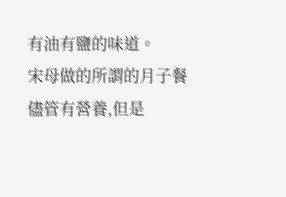有油有鹽的味道。
宋母做的所謂的月子餐儘管有營養,但是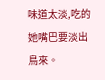味道太淡,吃的她嘴巴要淡出鳥來。